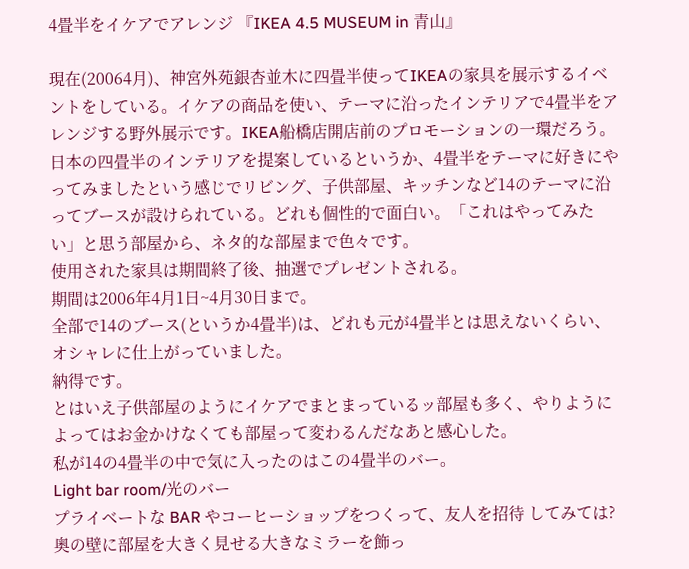4畳半をイケアでアレンジ 『IKEA 4.5 MUSEUM in 青山』

現在(20064月)、神宮外苑銀杏並木に四畳半使ってIKEAの家具を展示するイベントをしている。イケアの商品を使い、テーマに沿ったインテリアで4畳半をアレンジする野外展示です。IKEA船橋店開店前のプロモーションの一環だろう。日本の四畳半のインテリアを提案しているというか、4畳半をテーマに好きにやってみましたという感じでリビング、子供部屋、キッチンなど14のテーマに沿ってブースが設けられている。どれも個性的で面白い。「これはやってみたい」と思う部屋から、ネタ的な部屋まで色々です。
使用された家具は期間終了後、抽選でプレゼントされる。
期間は2006年4月1日~4月30日まで。
全部で14のブース(というか4畳半)は、どれも元が4畳半とは思えないくらい、オシャレに仕上がっていました。
納得です。
とはいえ子供部屋のようにイケアでまとまっているッ部屋も多く、やりようによってはお金かけなくても部屋って変わるんだなあと感心した。
私が14の4畳半の中で気に入ったのはこの4畳半のバー。
Light bar room/光のバー
プライベートな BAR やコーヒーショップをつくって、友人を招待 してみては? 奥の壁に部屋を大きく見せる大きなミラーを飾っ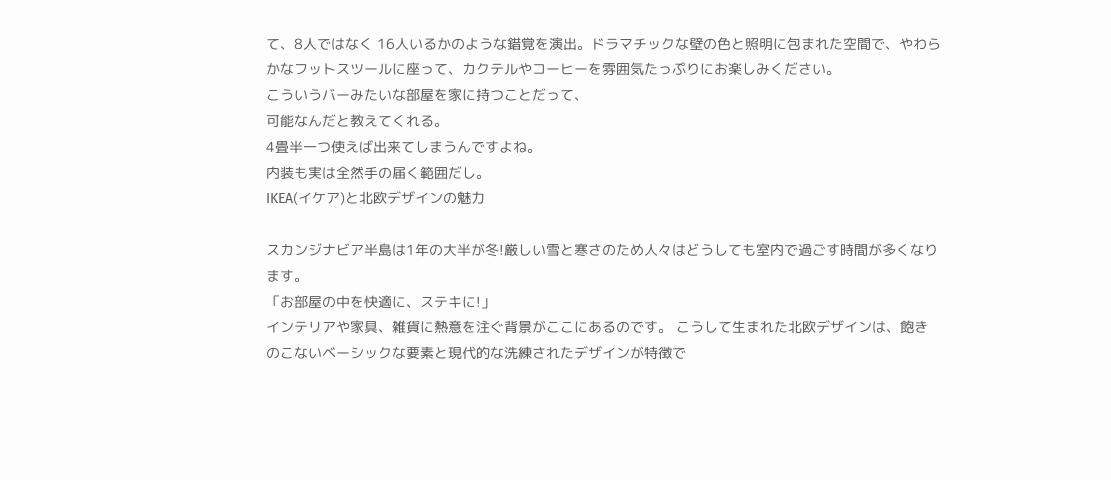て、8人ではなく 16人いるかのような錯覚を演出。ドラマチックな壁の色と照明に包まれた空間で、やわらかなフットスツールに座って、カクテルやコーヒーを雰囲気たっぷりにお楽しみください。
こういうバーみたいな部屋を家に持つことだって、
可能なんだと教えてくれる。
4畳半一つ使えば出来てしまうんですよね。
内装も実は全然手の届く範囲だし。
IKEA(イケア)と北欧デザインの魅力

スカンジナビア半島は1年の大半が冬!厳しい雪と寒さのため人々はどうしても室内で過ごす時間が多くなります。
「お部屋の中を快適に、ステキに!」
インテリアや家具、雑貨に熱意を注ぐ背景がここにあるのです。 こうして生まれた北欧デザインは、飽きのこないベーシックな要素と現代的な洗練されたデザインが特徴で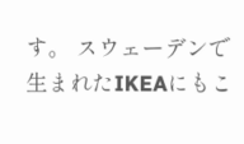す。 スウェーデンで生まれたIKEAにもこ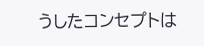うしたコンセプトは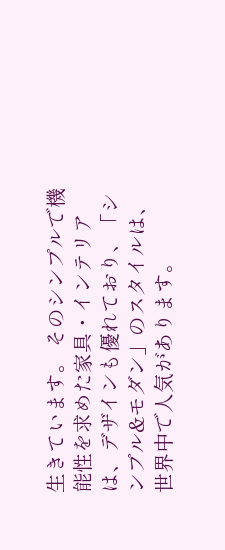生きています。 そのシンプルで機能性を求めた家具・インテリアは、デザインも優れており、「シンプル&モダン」のスタイルは、世界中で人気があります。